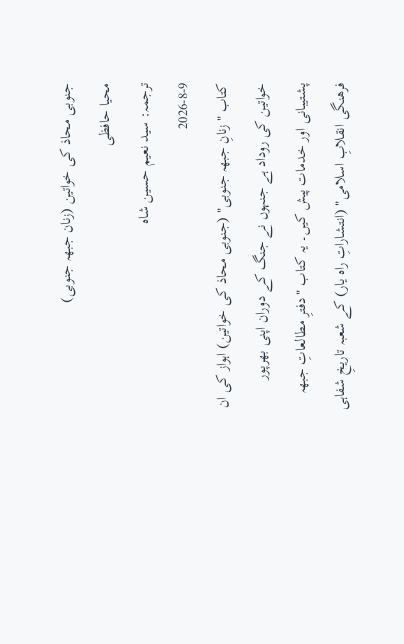جنوبی محاذ کی خواتین (زنان جبهہ جنوبی)
محیا حافظی
ترجمہ: سید نعیم حسین شاہ
2026-8-9
کتاب "زنانِ جبهہ جنوبی" (جنوبی محاذ کی خواتین) اہواز کی ان خواتین کی روداد ہے جنہوں نے جنگ کے دوران اپنی بھرپور پشتیبانی اور خدمات پیش کیں۔ یہ کتاب "دفترِ مطالعاتِ جبهہ فرهنگی انقلابِ اسلامی" (انتشاراتِ راہ یار) کے شعبہ تاریخِ شفاہی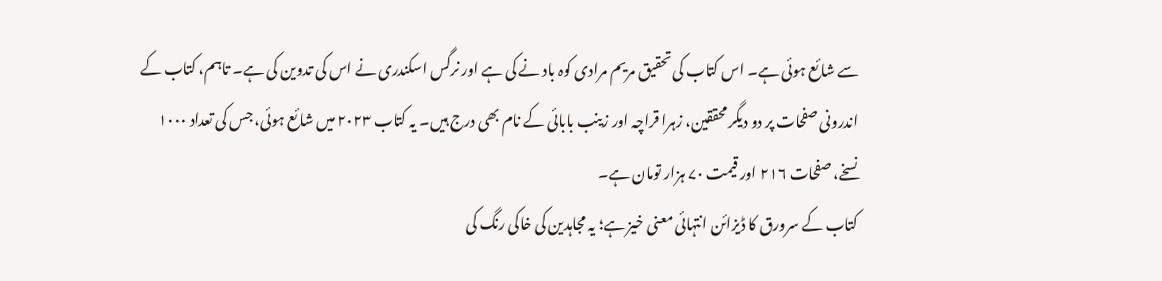سے شائع ہوئی ہے۔ اس کتاب کی تحقیق مریم مرادی کوہ باد نے کی ہے اور نرگس اسکندری نے اس کی تدوین کی ہے۔ تاہم، کتاب کے اندرونی صفحات پر دو دیگر محققین، زہرا قراچہ اور زینب بابائی کے نام بھی درج ہیں۔ یہ کتاب ۲۰۲۳ میں شائع ہوئی، جس کی تعداد ۱۰۰۰ نسخے، صفحات ۲۱۶ اور قیمت ۷۰ ہزار تومان ہے۔
کتاب کے سرورق کا ڈیزائن انتہائی معنی خیز ہے؛ یہ مجاہدین کی خاکی رنگ کی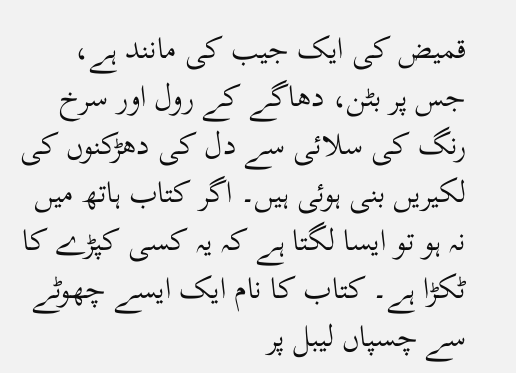قمیض کی ایک جیب کی مانند ہے، جس پر بٹن، دھاگے کے رول اور سرخ رنگ کی سلائی سے دل کی دھڑکنوں کی لکیریں بنی ہوئی ہیں۔ اگر کتاب ہاتھ میں نہ ہو تو ایسا لگتا ہے کہ یہ کسی کپڑے کا ٹکڑا ہے۔ کتاب کا نام ایک ایسے چھوٹے سے چسپاں لیبل پر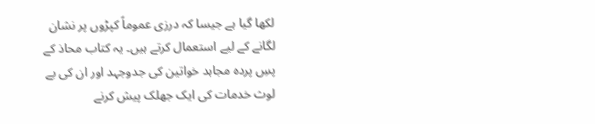لکھا گیا ہے جیسا کہ درزی عموماً کپڑوں پر نشان لگانے کے لیے استعمال کرتے ہیں۔ یہ کتاب محاذ کے پسِ پردہ مجاہد خواتین کی جدوجہد اور ان کی بے لوث خدمات کی ایک جھلک پیش کرنے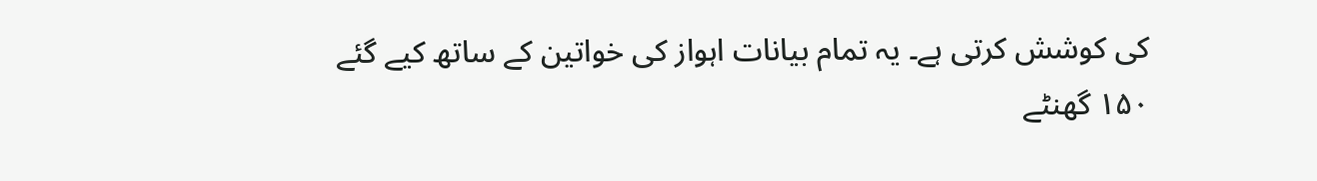کی کوشش کرتی ہے۔ یہ تمام بیانات اہواز کی خواتین کے ساتھ کیے گئے ۱۵۰ گھنٹے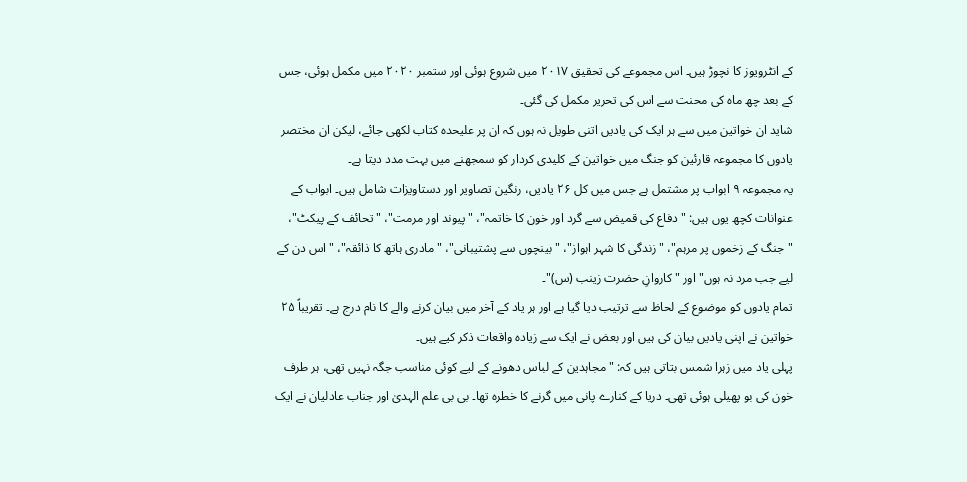کے انٹرویوز کا نچوڑ ہیں۔ اس مجموعے کی تحقیق ۲۰۱۷ میں شروع ہوئی اور ستمبر ۲۰۲۰ میں مکمل ہوئی، جس کے بعد چھ ماہ کی محنت سے اس کی تحریر مکمل کی گئی۔
شاید ان خواتین میں سے ہر ایک کی یادیں اتنی طویل نہ ہوں کہ ان پر علیحدہ کتاب لکھی جائے، لیکن ان مختصر یادوں کا مجموعہ قارئین کو جنگ میں خواتین کے کلیدی کردار کو سمجھنے میں بہت مدد دیتا ہے۔
یہ مجموعہ ۹ ابواب پر مشتمل ہے جس میں کل ۲۶ یادیں، رنگین تصاویر اور دستاویزات شامل ہیں۔ ابواب کے عنوانات کچھ یوں ہیں: "دفاع کی قمیض سے گرد اور خون کا خاتمہ"، "پیوند اور مرمت"، "تحائف کے پیکٹ"، "جنگ کے زخموں پر مرہم"، "زندگی کا شہر اہواز"، "بینچوں سے پشتیبانی"، "مادری ہاتھ کا ذائقہ"، "اس دن کے لیے جب مرد نہ ہوں" اور "کاروانِ حضرت زینب (س)"۔
تمام یادوں کو موضوع کے لحاظ سے ترتیب دیا گیا ہے اور ہر یاد کے آخر میں بیان کرنے والے کا نام درج ہے۔ تقریباً ۲۵ خواتین نے اپنی یادیں بیان کی ہیں اور بعض نے ایک سے زیادہ واقعات ذکر کیے ہیں۔
پہلی یاد میں زہرا شمس بتاتی ہیں کہ: "مجاہدین کے لباس دھونے کے لیے کوئی مناسب جگہ نہیں تھی، ہر طرف خون کی بو پھیلی ہوئی تھی۔ دریا کے کنارے پانی میں گرنے کا خطرہ تھا۔ بی بی علم الہدیٰ اور جناب عادلیان نے ایک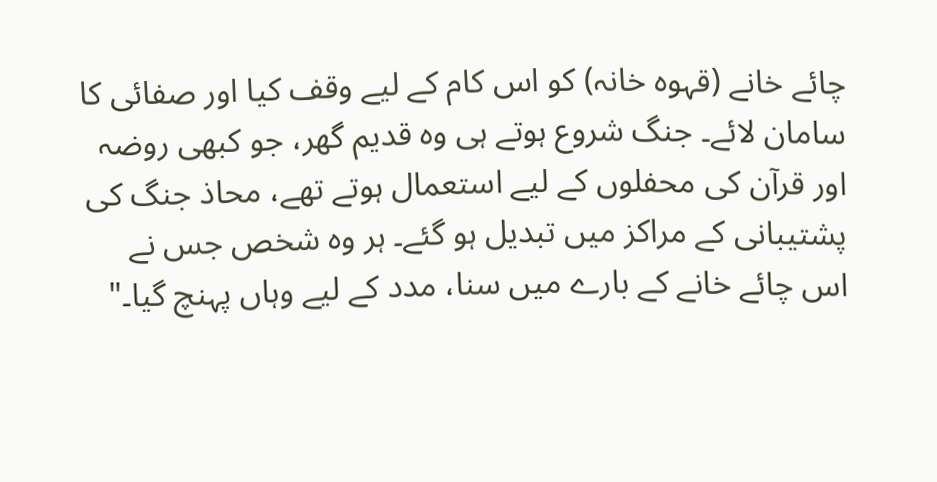چائے خانے (قہوہ خانہ) کو اس کام کے لیے وقف کیا اور صفائی کا سامان لائے۔ جنگ شروع ہوتے ہی وہ قدیم گھر، جو کبھی روضہ اور قرآن کی محفلوں کے لیے استعمال ہوتے تھے، محاذ جنگ کی پشتیبانی کے مراکز میں تبدیل ہو گئے۔ ہر وہ شخص جس نے اس چائے خانے کے بارے میں سنا، مدد کے لیے وہاں پہنچ گیا۔"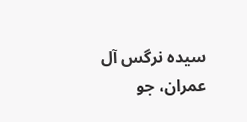سیدہ نرگس آل عمران، جو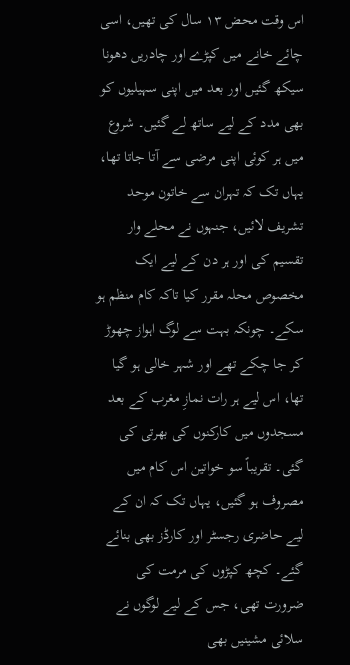اس وقت محض ۱۳ سال کی تھیں، اسی چائے خانے میں کپڑے اور چادریں دھونا سیکھ گئیں اور بعد میں اپنی سہیلیوں کو بھی مدد کے لیے ساتھ لے گئیں۔ شروع میں ہر کوئی اپنی مرضی سے آتا جاتا تھا، یہاں تک کہ تہران سے خاتون موحد تشریف لائیں، جنہوں نے محلے وار تقسیم کی اور ہر دن کے لیے ایک مخصوص محلہ مقرر کیا تاکہ کام منظم ہو سکے۔ چونکہ بہت سے لوگ اہواز چھوڑ کر جا چکے تھے اور شہر خالی ہو گیا تھا، اس لیے ہر رات نمازِ مغرب کے بعد مسجدوں میں کارکنوں کی بھرتی کی گئی۔ تقریباً سو خواتین اس کام میں مصروف ہو گئیں، یہاں تک کہ ان کے لیے حاضری رجسٹر اور کارڈز بھی بنائے گئے۔ کچھ کپڑوں کی مرمت کی ضرورت تھی، جس کے لیے لوگوں نے سلائی مشینیں بھی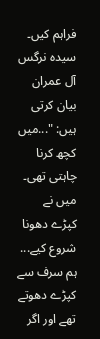فراہم کیں۔ سیدہ نرگس آل عمران بیان کرتی ہیں: "...میں کچھ کرنا چاہتی تھی۔ میں نے کپڑے دھونا شروع کیے... ہم سرف سے کپڑے دھوتے تھے اور اگر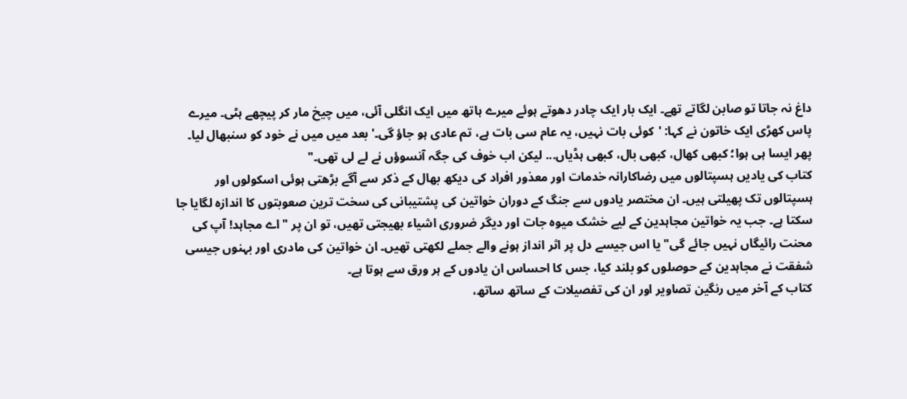داغ نہ جاتا تو صابن لگاتے تھے۔ ایک بار ایک چادر دھوتے ہوئے میرے ہاتھ میں ایک انگلی آئی، میں چیخ مار کر پیچھے ہٹی۔ میرے پاس کھڑی ایک خاتون نے کہا: 'کوئی بات نہیں، یہ عام سی بات ہے، تم عادی ہو جاؤ گی۔' بعد میں میں نے خود کو سنبھال لیا۔ پھر ایسا ہی ہوا؛ کبھی کھال، کبھی بال، کبھی ہڈیاں... لیکن اب خوف کی جگہ آنسوؤں نے لے لی تھی۔"
کتاب کی یادیں ہسپتالوں میں رضاکارانہ خدمات اور معذور افراد کی دیکھ بھال کے ذکر سے آگے بڑھتی ہوئی اسکولوں اور ہسپتالوں تک پھیلتی ہیں۔ ان مختصر یادوں سے جنگ کے دوران خواتین کی پشتیبانی کی سخت ترین صعوبتوں کا اندازہ لگایا جا سکتا ہے۔ جب یہ خواتین مجاہدین کے لیے خشک میوہ جات اور دیگر ضروری اشیاء بھیجتی تھیں، تو ان پر "اے مجاہد! آپ کی محنت رائیگاں نہیں جائے گی" یا اس جیسے دل پر اثر انداز ہونے والے جملے لکھتی تھیں۔ ان خواتین کی مادری اور بہنوں جیسی شفقت نے مجاہدین کے حوصلوں کو بلند کیا، جس کا احساس ان یادوں کے ہر ورق سے ہوتا ہے۔
کتاب کے آخر میں رنگین تصاویر اور ان کی تفصیلات کے ساتھ ساتھ،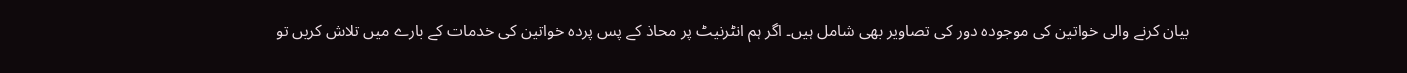بیان کرنے والی خواتین کی موجودہ دور کی تصاویر بھی شامل ہیں۔ اگر ہم انٹرنیٹ پر محاذ کے پس پردہ خواتین کی خدمات کے بارے میں تلاش کریں تو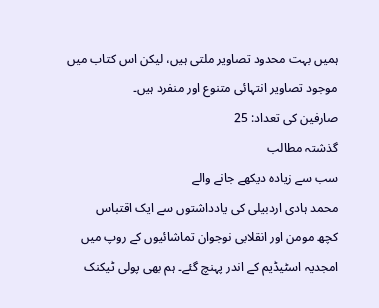ہمیں بہت محدود تصاویر ملتی ہیں، لیکن اس کتاب میں موجود تصاویر انتہائی متنوع اور منفرد ہیں۔
صارفین کی تعداد: 25
گذشتہ مطالب
سب سے زیادہ دیکھے جانے والے
محمد ہادی اردبیلی کی یادداشتوں سے ایک اقتباس
کچھ مومن اور انقلابی نوجوان تماشائیوں کے روپ میں امجدیہ اسٹیڈیم کے اندر پہنچ گئے۔ ہم بھی پولی ٹیکنک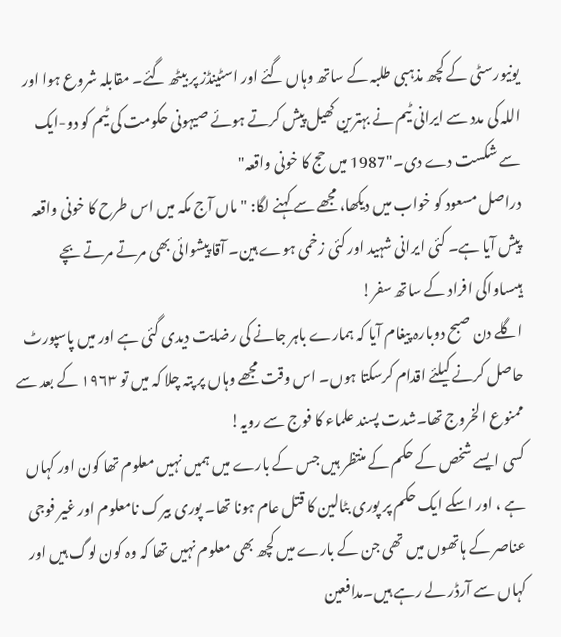یونیورسٹی کے کچھ مذہبی طلبہ کے ساتھ وہاں گئے اور اسٹینڈز پر بیٹھ گئے۔ مقابلہ شروع ہوا اور اللہ کی مدد سے ایرانی ٹیم نے بہترین کھیل پیش کرتے ہوئے صیہونی حکومت کی ٹیم کو دو-ایک سے شکست دے دی۔"1987 میں حج کا خونی واقعہ"
دراصل مسعود کو خواب میں دیکھا، مجھے سے کہنے لگا: "ماں آج مکہ میں اس طرح کا خونی واقعہ پیش آیا ہے۔ کئی ایرانی شہید اور کئی زخمی ہوے ہین۔ آقا پیشوائی بھی مرتے مرتے بچے ہیںساواکی افراد کے ساتھ سفر!
اگلے دن صبح دوبارہ پیغام آیا کہ ہمارے باہر جانے کی رضایت دیدی گئی ہے اور میں پاسپورٹ حاصل کرنے کیلئے اقدام کرسکتا ہوں۔ اس وقت مجھے وہاں پر پتہ چلا کہ میں تو ۱۹۶۳ کے بعد سے ممنوع الخروج تھا۔شدت پسند علماء کا فوج سے رویہ!
کسی ایسے شخص کے حکم کے منتظر ہیں جس کے بارے میں ہمیں نہیں معلوم تھا کون اور کہاں ہے ، اور اسکے ایک حکم پر پوری بٹالین کا قتل عام ہونا تھا۔ پوری بیرک نامعلوم اور غیر فوجی عناصر کے ہاتھوں میں تھی جن کے بارے میں کچھ بھی معلوم نہیں تھا کہ وہ کون لوگ ہیں اور کہاں سے آرڈر لے رہے ہیں۔مدافعین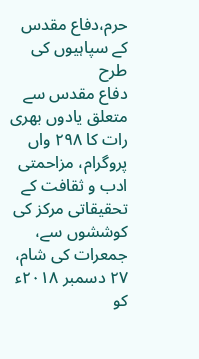حرم،دفاع مقدس کے سپاہیوں کی طرح
دفاع مقدس سے متعلق یادوں بھری رات کا ۲۹۸ واں پروگرام، مزاحمتی ادب و ثقافت کے تحقیقاتی مرکز کی کوششوں سے، جمعرات کی شام، ۲۷ دسمبر ۲۰۱۸ء کو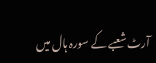آرٹ شعبے کے سورہ ہال میں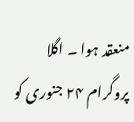منعقد ہوا ۔ اگلا پروگرام ۲۴ جنوری کو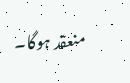منعقد ہوگا۔